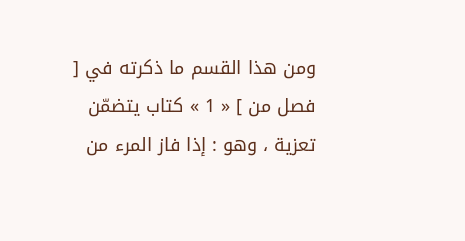ومن هذا القسم ما ذكرته في [ فصل من ] « 1 » كتاب يتضمّن تعزية ، وهو : إذا فاز المرء من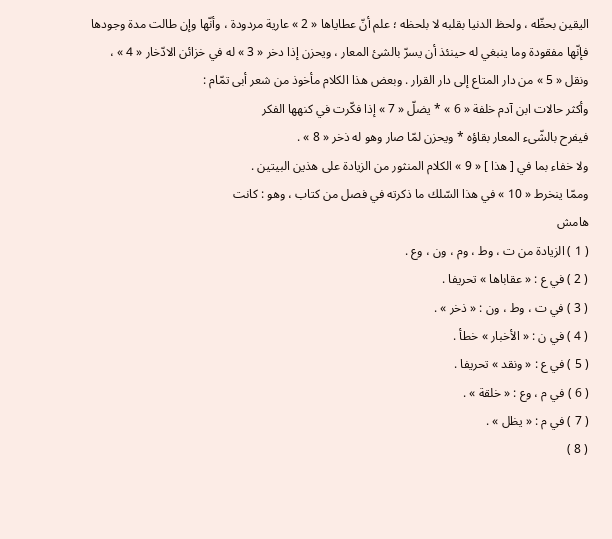اليقين بحظّه ، ولحظ الدنيا بقلبه لا بلحظه ؛ علم أنّ عطاياها « 2 » عارية مردودة ، وأنّها وإن طالت مدة وجودها فإنّها مفقودة وما ينبغي له حينئذ أن يسرّ بالشئ المعار ، ويحزن إذا دخر « 3 » له في خزائن الادّخار « 4 » ، ونقل « 5 » من دار المتاع إلى دار القرار . وبعض هذا الكلام مأخوذ من شعر أبى تمّام :
وأكثر حالات ابن آدم خلفة « 6 » * يضلّ « 7 » إذا فكّرت في كنهها الفكر
فيفرح بالشّىء المعار بقاؤه * ويحزن لمّا صار وهو له ذخر « 8 » .
ولا خفاء بما في [ هذا ] « 9 » الكلام المنثور من الزيادة على هذين البيتين .
وممّا ينخرط « 10 » في هذا السّلك ما ذكرته في فصل من كتاب ، وهو : كانت
هامش
( 1 ) الزيادة من ت ، وط ، وم ، ون ، وع .
( 2 ) في ع : « عقاباها » تحريفا .
( 3 ) في ت ، وط ، ون : « ذخر » .
( 4 ) في ن : « الأخبار » خطأ .
( 5 ) في ع : « ونقد » تحريفا .
( 6 ) في م ، وع : « خلقة » .
( 7 ) في م : « يظل » .
( 8 )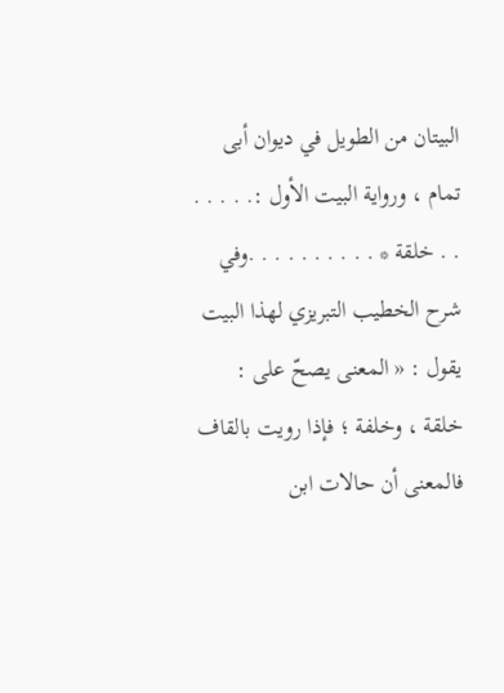البيتان من الطويل في ديوان أبى تمام ، ورواية البيت الأول :. . . . . . . خلقة * . . . . . . . . . .وفي شرح الخطيب التبريزي لهذا البيت يقول : « المعنى يصحّ على : خلقة ، وخلفة ؛ فإذا رويت بالقاف فالمعنى أن حالات ابن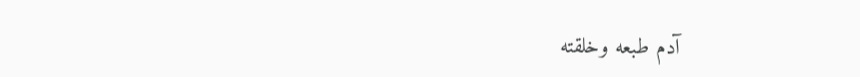آدم طبعه وخلقته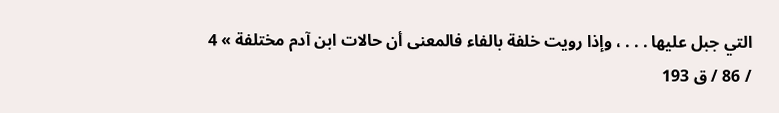التي جبل عليها . . . ، وإذا رويت خلفة بالفاء فالمعنى أن حالات ابن آدم مختلفة » 4 / 86 / ق 193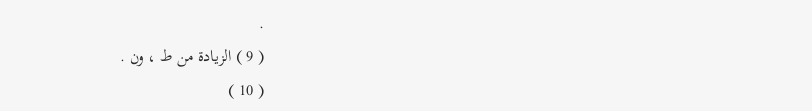.
( 9 ) الزيادة من ط ، ون .
( 10 )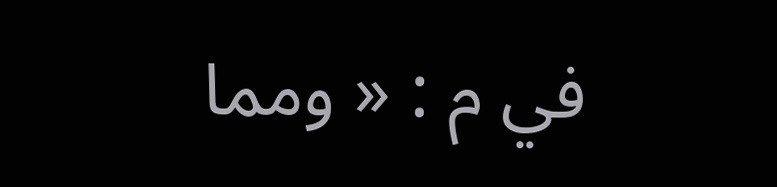في م : « ومما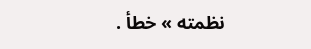نظمته » خطأ .